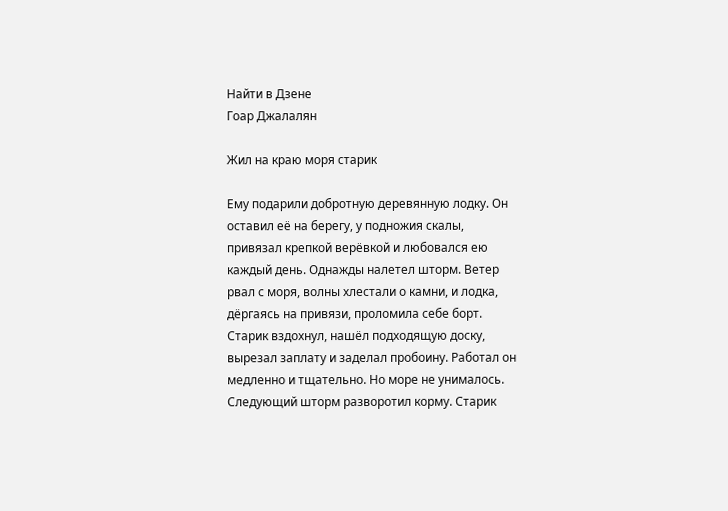Найти в Дзене
Гоар Джалалян

Жил на краю моря старик

Ему подарили добротную деревянную лодку. Он оставил её на берегу, у подножия скалы, привязал крепкой верёвкой и любовался ею каждый день. Однажды налетел шторм. Ветер рвал с моря, волны хлестали о камни, и лодка, дёргаясь на привязи, проломила себе борт. Старик вздохнул, нашёл подходящую доску, вырезал заплату и заделал пробоину. Работал он медленно и тщательно. Но море не унималось. Следующий шторм разворотил корму. Старик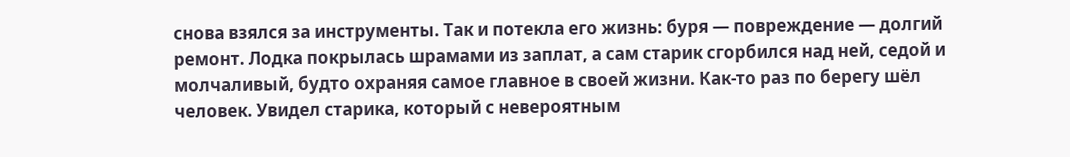снова взялся за инструменты. Так и потекла его жизнь: буря — повреждение — долгий ремонт. Лодка покрылась шрамами из заплат, а сам старик сгорбился над ней, седой и молчаливый, будто охраняя самое главное в своей жизни. Как-то раз по берегу шёл человек. Увидел старика, который с невероятным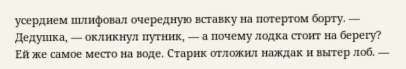усердием шлифовал очередную вставку на потертом борту. — Дедушка, — окликнул путник, — а почему лодка стоит на берегу? Ей же самое место на воде. Старик отложил наждак и вытер лоб. —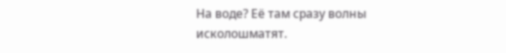На воде? Её там сразу волны исколошматят.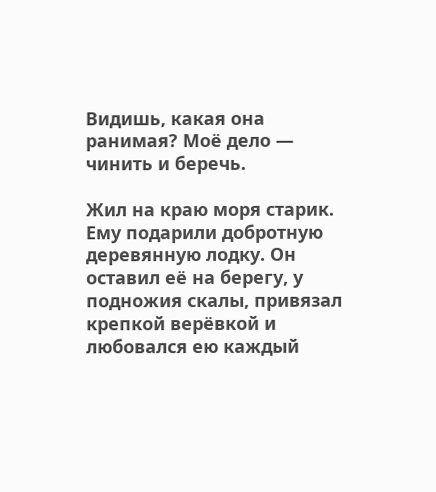Видишь, какая она ранимая? Моё дело — чинить и беречь.

Жил на краю моря старик. Ему подарили добротную деревянную лодку. Он оставил её на берегу, у подножия скалы, привязал крепкой верёвкой и любовался ею каждый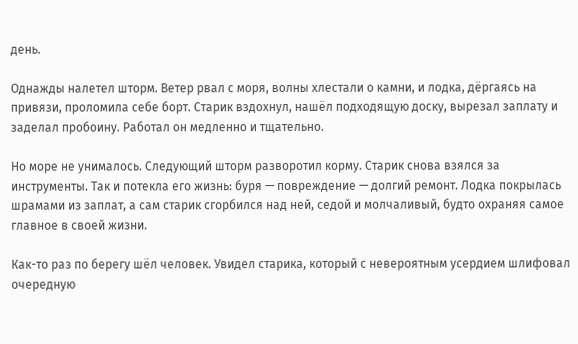день.

Однажды налетел шторм. Ветер рвал с моря, волны хлестали о камни, и лодка, дёргаясь на привязи, проломила себе борт. Старик вздохнул, нашёл подходящую доску, вырезал заплату и заделал пробоину. Работал он медленно и тщательно.

Но море не унималось. Следующий шторм разворотил корму. Старик снова взялся за инструменты. Так и потекла его жизнь: буря — повреждение — долгий ремонт. Лодка покрылась шрамами из заплат, а сам старик сгорбился над ней, седой и молчаливый, будто охраняя самое главное в своей жизни.

Как-то раз по берегу шёл человек. Увидел старика, который с невероятным усердием шлифовал очередную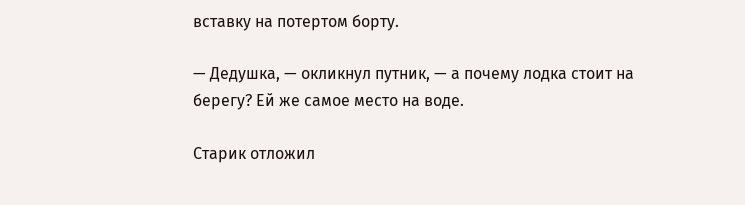вставку на потертом борту.

— Дедушка, — окликнул путник, — а почему лодка стоит на берегу? Ей же самое место на воде.

Старик отложил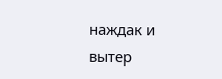наждак и вытер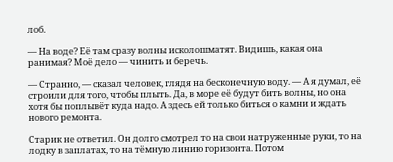лоб.

— На воде? Её там сразу волны исколошматят. Видишь, какая она ранимая? Моё дело — чинить и беречь.

— Странно, — сказал человек, глядя на бесконечную воду. — А я думал, её строили для того, чтобы плыть. Да, в море её будут бить волны, но она хотя бы поплывёт куда надо. А здесь ей только биться о камни и ждать нового ремонта.

Старик не ответил. Он долго смотрел то на свои натруженные руки, то на лодку в заплатах, то на тёмную линию горизонта. Потом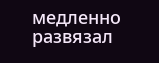медленно развязал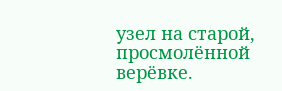узел на старой, просмолённой верёвке.